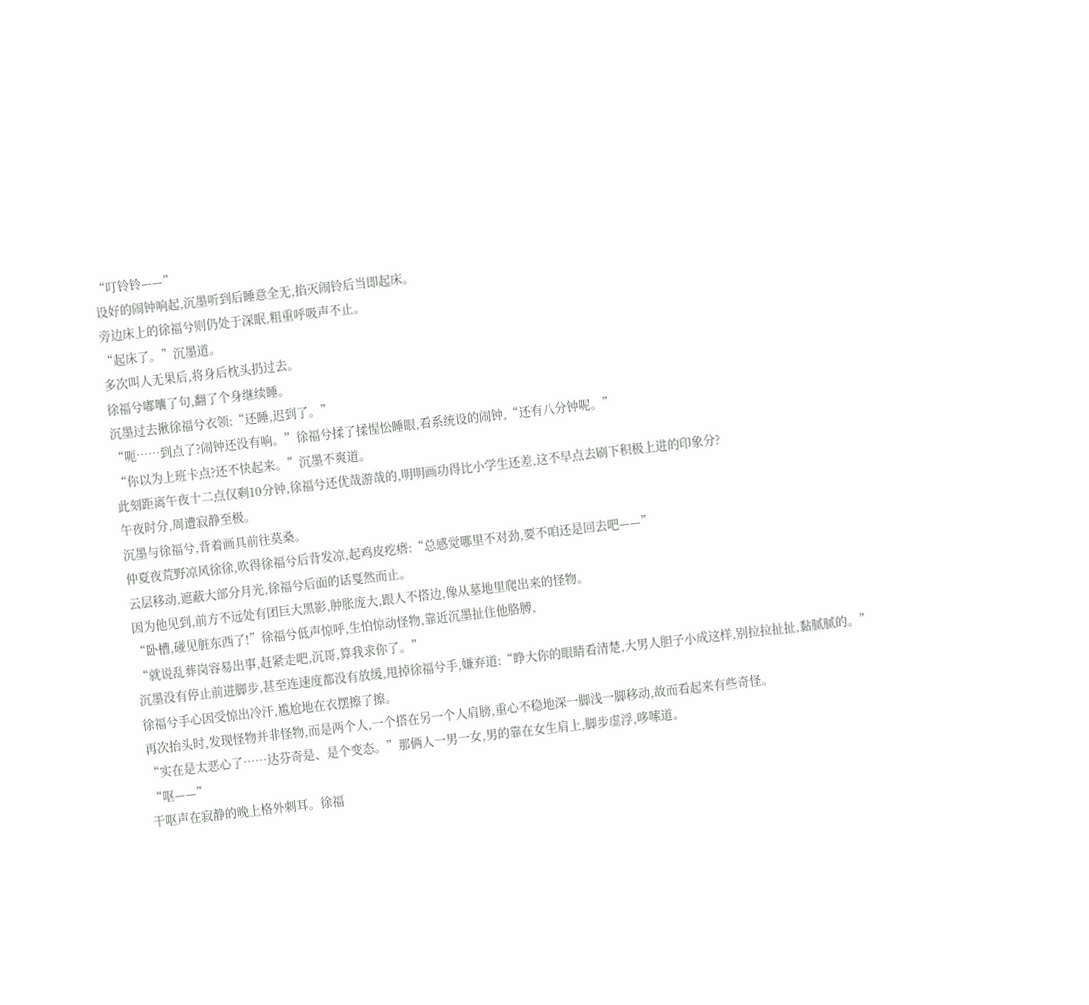“叮铃铃——”
设好的闹钟响起,沉墨听到后睡意全无,掐灭闹铃后当即起床。
旁边床上的徐福兮则仍处于深眠,粗重呼吸声不止。
“起床了。”沉墨道。
多次叫人无果后,将身后枕头扔过去。
徐福兮嘟囔了句,翻了个身继续睡。
沉墨过去揪徐福兮衣领:“还睡,迟到了。”
“呃……到点了?闹钟还没有响。”徐福兮揉了揉惺忪睡眼,看系统设的闹钟,“还有八分钟呢。”
“你以为上班卡点?还不快起来。”沉墨不爽道。
此刻距离午夜十二点仅剩10分钟,徐福兮还优哉游哉的,明明画功得比小学生还差,这不早点去刷下积极上进的印象分?
午夜时分,周遭寂静至极。
沉墨与徐福兮,背着画具前往莫桑。
仲夏夜荒野凉风徐徐,吹得徐福兮后背发凉,起鸡皮疙瘩:“总感觉哪里不对劲,要不咱还是回去吧——”
云层移动,遮蔽大部分月光,徐福兮后面的话戛然而止。
因为他见到,前方不远处有团巨大黑影,肿胀庞大,跟人不搭边,像从墓地里爬出来的怪物。
“卧槽,碰见脏东西了!”徐福兮低声惊呼,生怕惊动怪物,靠近沉墨扯住他胳膊,
“就说乱葬岗容易出事,赶紧走吧,沉哥,算我求你了。”
沉墨没有停止前进脚步,甚至连速度都没有放缓,甩掉徐福兮手,嫌弃道:“睁大你的眼睛看清楚,大男人胆子小成这样,别拉拉扯扯,黏腻腻的。”
徐福兮手心因受惊出冷汗,尴尬地在衣摆擦了擦。
再次抬头时,发现怪物并非怪物,而是两个人,一个搭在另一个人肩膀,重心不稳地深一脚浅一脚移动,故而看起来有些奇怪。
“实在是太恶心了……达芬奇是、是个变态。”那俩人一男一女,男的靠在女生肩上,脚步虚浮,哆嗦道。
“呕——”
干呕声在寂静的晚上格外刺耳。徐福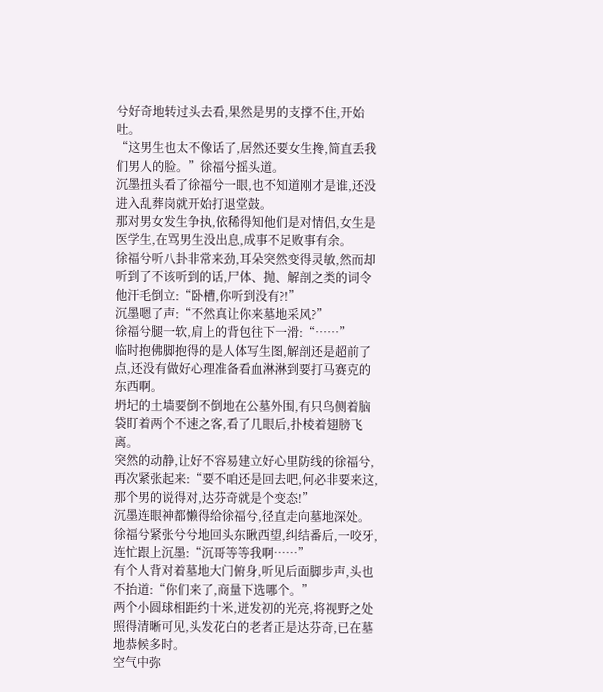兮好奇地转过头去看,果然是男的支撑不住,开始吐。
“这男生也太不像话了,居然还要女生搀,简直丢我们男人的脸。”徐福兮摇头道。
沉墨扭头看了徐福兮一眼,也不知道刚才是谁,还没进入乱葬岗就开始打退堂鼓。
那对男女发生争执,依稀得知他们是对情侣,女生是医学生,在骂男生没出息,成事不足败事有余。
徐福兮听八卦非常来劲,耳朵突然变得灵敏,然而却听到了不该听到的话,尸体、抛、解剖之类的词令他汗毛倒立:“卧槽,你听到没有?!”
沉墨嗯了声:“不然真让你来墓地采风?”
徐福兮腿一软,肩上的背包往下一滑:“……”
临时抱佛脚抱得的是人体写生图,解剖还是超前了点,还没有做好心理准备看血淋淋到要打马赛克的东西啊。
坍圮的土墙要倒不倒地在公墓外围,有只鸟侧着脑袋盯着两个不速之客,看了几眼后,扑棱着翅膀飞离。
突然的动静,让好不容易建立好心里防线的徐福兮,再次紧张起来:“要不咱还是回去吧,何必非要来这,那个男的说得对,达芬奇就是个变态!”
沉墨连眼神都懒得给徐福兮,径直走向墓地深处。
徐福兮紧张兮兮地回头东瞅西望,纠结番后,一咬牙,连忙跟上沉墨:“沉哥等等我啊……”
有个人背对着墓地大门俯身,听见后面脚步声,头也不抬道:“你们来了,商量下选哪个。”
两个小圆球相距约十米,迸发初的光亮,将视野之处照得清晰可见,头发花白的老者正是达芬奇,已在墓地恭候多时。
空气中弥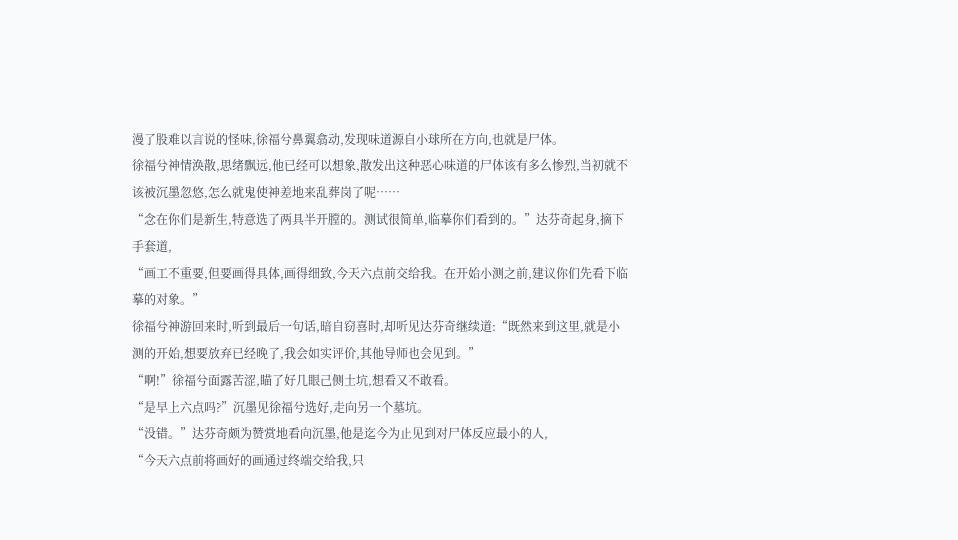漫了股难以言说的怪味,徐福兮鼻翼翕动,发现味道源自小球所在方向,也就是尸体。
徐福兮神情涣散,思绪飘远,他已经可以想象,散发出这种恶心味道的尸体该有多么惨烈,当初就不该被沉墨忽悠,怎么就鬼使神差地来乱葬岗了呢……
“念在你们是新生,特意选了两具半开膛的。测试很简单,临摹你们看到的。”达芬奇起身,摘下手套道,
“画工不重要,但要画得具体,画得细致,今天六点前交给我。在开始小测之前,建议你们先看下临摹的对象。”
徐福兮神游回来时,听到最后一句话,暗自窃喜时,却听见达芬奇继续道:“既然来到这里,就是小测的开始,想要放弃已经晚了,我会如实评价,其他导师也会见到。”
“啊!”徐福兮面露苦涩,瞄了好几眼己侧土坑,想看又不敢看。
“是早上六点吗?”沉墨见徐福兮选好,走向另一个墓坑。
“没错。”达芬奇颇为赞赏地看向沉墨,他是迄今为止见到对尸体反应最小的人,
“今天六点前将画好的画通过终端交给我,只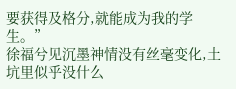要获得及格分,就能成为我的学生。”
徐福兮见沉墨神情没有丝毫变化,土坑里似乎没什么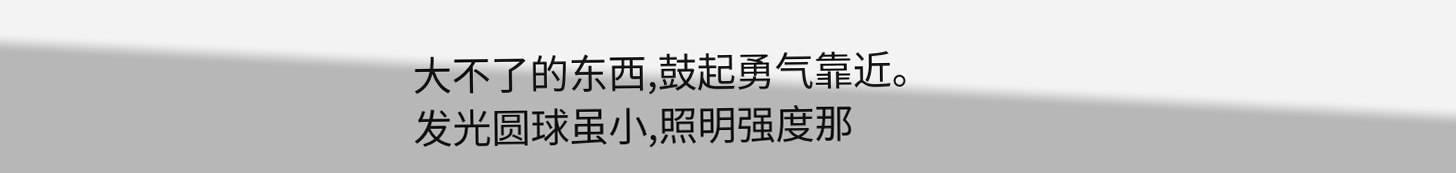大不了的东西,鼓起勇气靠近。
发光圆球虽小,照明强度那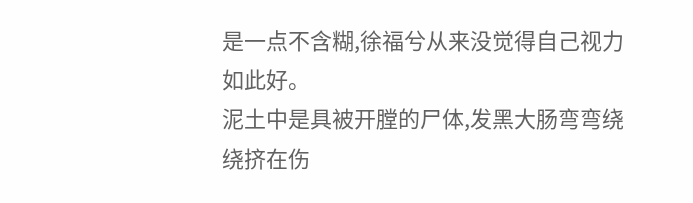是一点不含糊,徐福兮从来没觉得自己视力如此好。
泥土中是具被开膛的尸体,发黑大肠弯弯绕绕挤在伤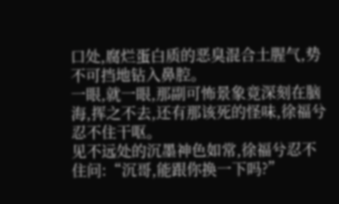口处,腐烂蛋白质的恶臭混合土腥气,势不可挡地钻入鼻腔。
一眼,就一眼,那副可怖景象竟深刻在脑海,挥之不去,还有那该死的怪味,徐福兮忍不住干呕。
见不远处的沉墨神色如常,徐福兮忍不住问:“沉哥,能跟你换一下吗?”